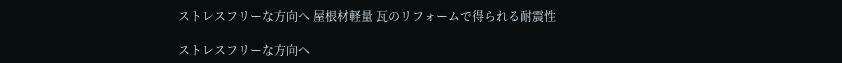ストレスフリーな方向へ 屋根材軽量 瓦のリフォームで得られる耐震性

ストレスフリーな方向へ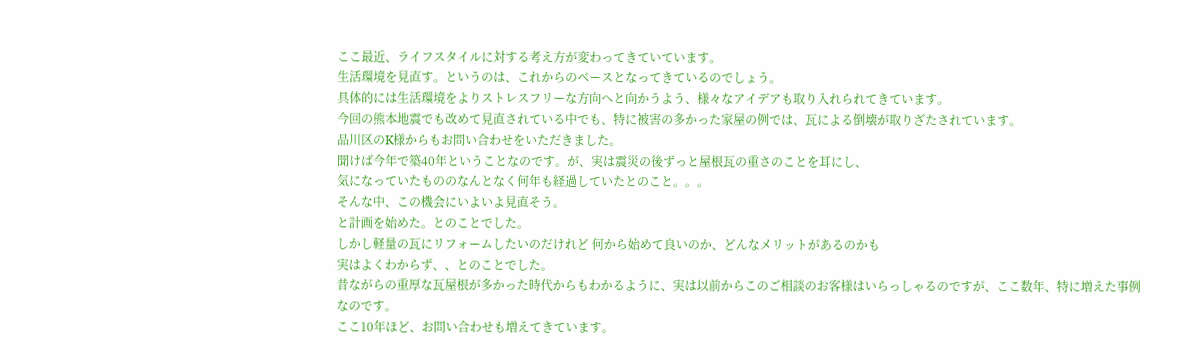ここ最近、ライフスタイルに対する考え方が変わってきていています。
生活環境を見直す。というのは、これからのベースとなってきているのでしょう。
具体的には生活環境をよりストレスフリーな方向へと向かうよう、様々なアイデアも取り入れられてきています。
今回の熊本地震でも改めて見直されている中でも、特に被害の多かった家屋の例では、瓦による倒壊が取りざたされています。
品川区のK様からもお問い合わせをいただきました。
聞けば今年で築40年ということなのです。が、実は震災の後ずっと屋根瓦の重さのことを耳にし、
気になっていたもののなんとなく何年も経過していたとのこと。。。
そんな中、この機会にいよいよ見直そう。
と計画を始めた。とのことでした。
しかし軽量の瓦にリフォームしたいのだけれど 何から始めて良いのか、どんなメリットがあるのかも
実はよくわからず、、とのことでした。
昔ながらの重厚な瓦屋根が多かった時代からもわかるように、実は以前からこのご相談のお客様はいらっしゃるのですが、ここ数年、特に増えた事例なのです。
ここ10年ほど、お問い合わせも増えてきています。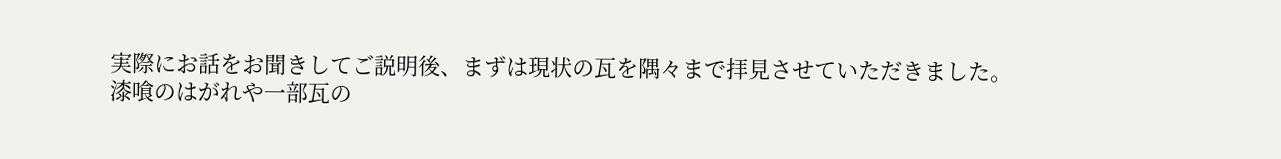実際にお話をお聞きしてご説明後、まずは現状の瓦を隅々まで拝見させていただきました。
漆喰のはがれや一部瓦の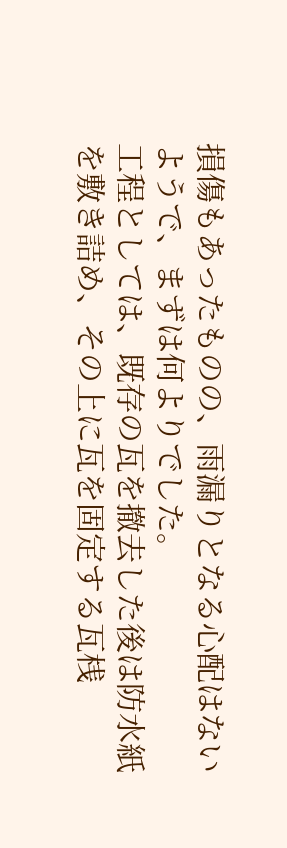損傷もあったものの、雨漏りとなる心配はないようで、まずは何よりでした。
工程としては、既存の瓦を撤去した後は防水紙を敷き詰め、その上に瓦を固定する瓦桟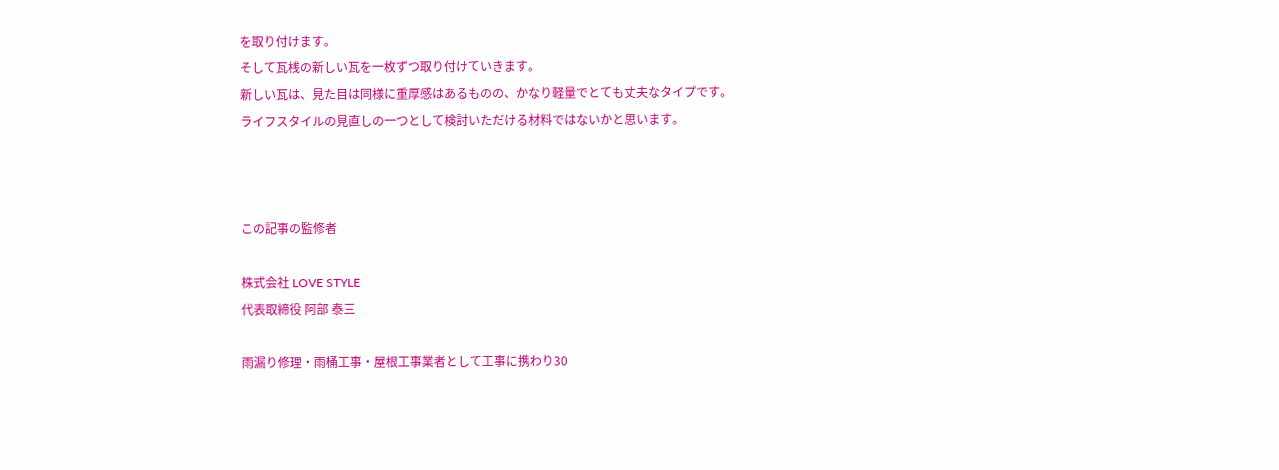を取り付けます。
そして瓦桟の新しい瓦を一枚ずつ取り付けていきます。
新しい瓦は、見た目は同様に重厚感はあるものの、かなり軽量でとても丈夫なタイプです。
ライフスタイルの見直しの一つとして検討いただける材料ではないかと思います。



この記事の監修者

株式会社 LOVE STYLE
代表取締役 阿部 泰三

雨漏り修理・雨桶工事・屋根工事業者として工事に携わり30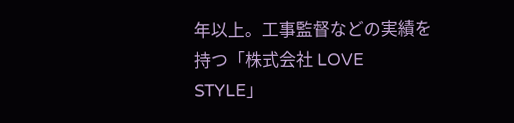年以上。工事監督などの実績を持つ「株式会社 LOVE STYLE」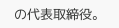の代表取締役。